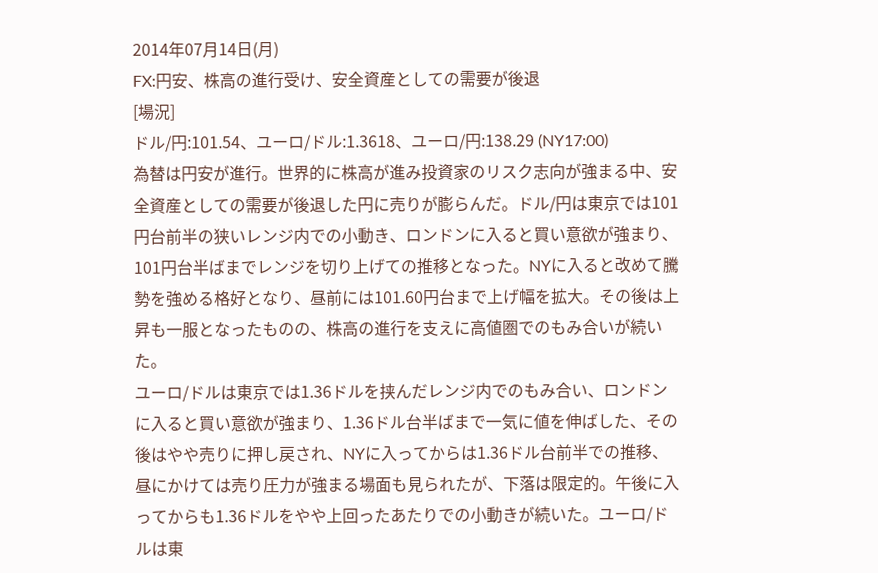2014年07月14日(月)
FX:円安、株高の進行受け、安全資産としての需要が後退
[場況]
ドル/円:101.54、ユーロ/ドル:1.3618、ユーロ/円:138.29 (NY17:00)
為替は円安が進行。世界的に株高が進み投資家のリスク志向が強まる中、安全資産としての需要が後退した円に売りが膨らんだ。ドル/円は東京では101円台前半の狭いレンジ内での小動き、ロンドンに入ると買い意欲が強まり、101円台半ばまでレンジを切り上げての推移となった。NYに入ると改めて騰勢を強める格好となり、昼前には101.60円台まで上げ幅を拡大。その後は上昇も一服となったものの、株高の進行を支えに高値圏でのもみ合いが続いた。
ユーロ/ドルは東京では1.36ドルを挟んだレンジ内でのもみ合い、ロンドンに入ると買い意欲が強まり、1.36ドル台半ばまで一気に値を伸ばした、その後はやや売りに押し戻され、NYに入ってからは1.36ドル台前半での推移、昼にかけては売り圧力が強まる場面も見られたが、下落は限定的。午後に入ってからも1.36ドルをやや上回ったあたりでの小動きが続いた。ユーロ/ドルは東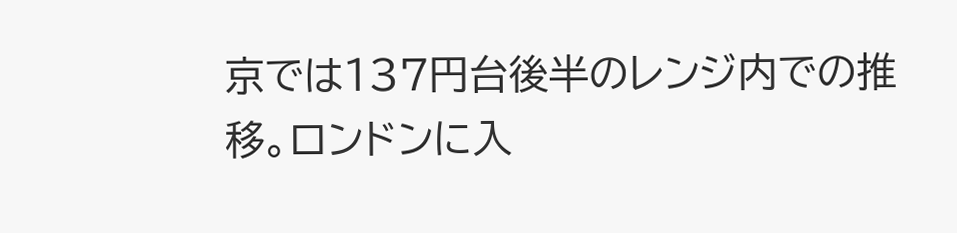京では137円台後半のレンジ内での推移。ロンドンに入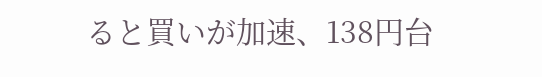ると買いが加速、138円台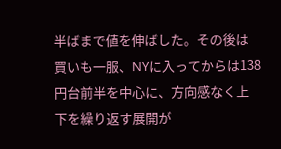半ばまで値を伸ばした。その後は買いも一服、NYに入ってからは138円台前半を中心に、方向感なく上下を繰り返す展開が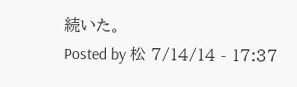続いた。
Posted by 松 7/14/14 - 17:37